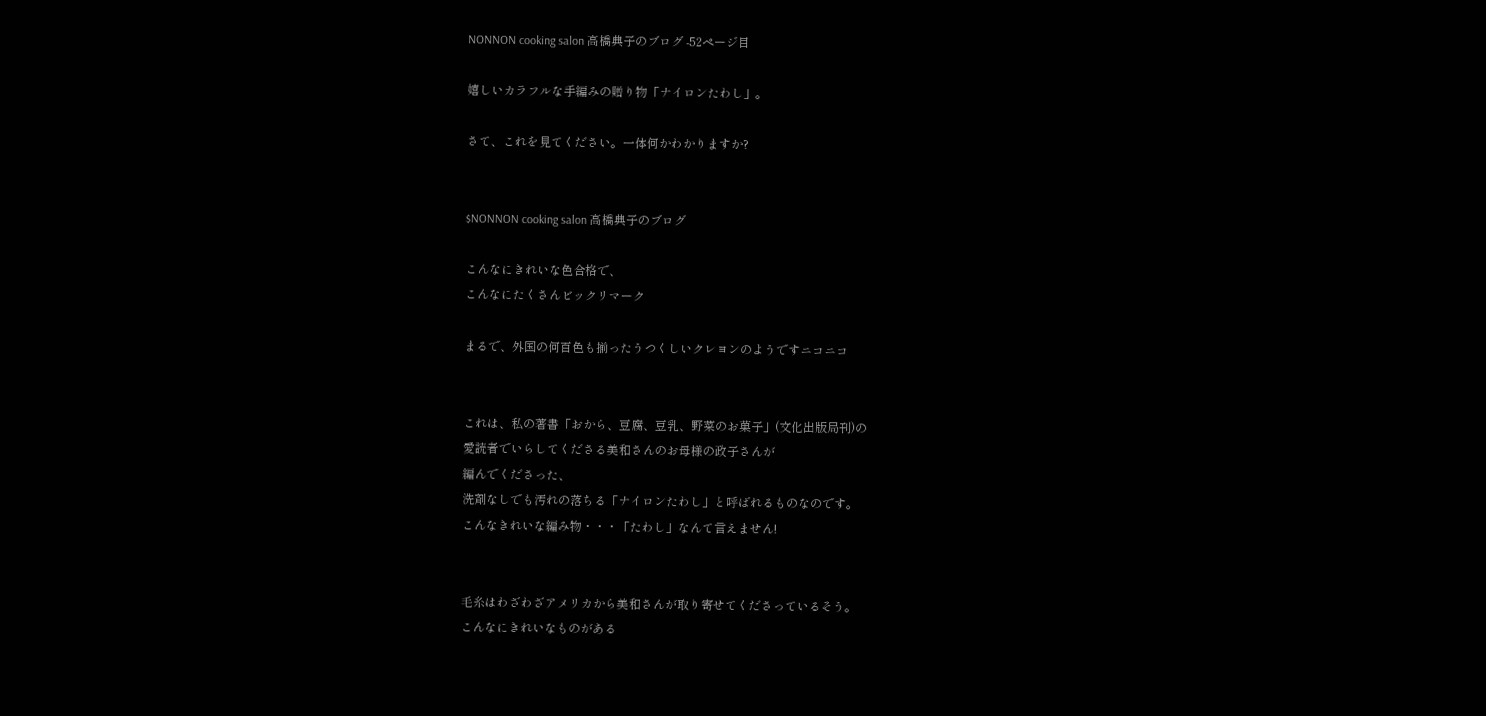NONNON cooking salon 高橋典子のブログ -52ページ目

嬉しいカラフルな手編みの贈り物「ナイロンたわし」。

さて、これを見てください。一体何かわかりますか?


$NONNON cooking salon 高橋典子のブログ

こんなにきれいな色合格で、
こんなにたくさんビックリマーク

まるで、外国の何百色も揃ったうつくしいクレヨンのようですニコニコ


これは、私の著書「おから、豆腐、豆乳、野菜のお菓子」(文化出版局刊)の
愛読者でいらしてくださる美和さんのお母様の政子さんが
編んでくださった、
洗剤なしでも汚れの落ちる「ナイロンたわし」と呼ばれるものなのです。
こんなきれいな編み物・・・「たわし」なんて言えません!


毛糸はわざわざアメリカから美和さんが取り寄せてくださっているそう。
こんなにきれいなものがある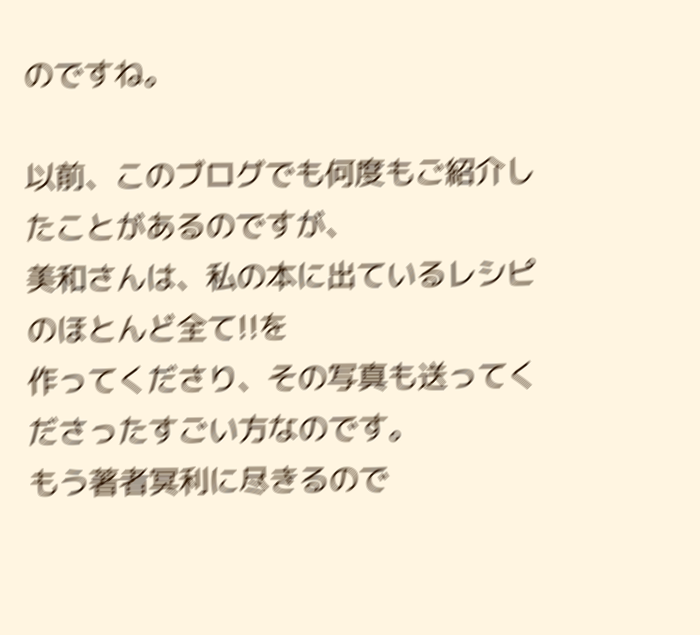のですね。

以前、このブログでも何度もご紹介したことがあるのですが、
美和さんは、私の本に出ているレシピのほとんど全て!!を
作ってくださり、その写真も送ってくださったすごい方なのです。
もう著者冥利に尽きるので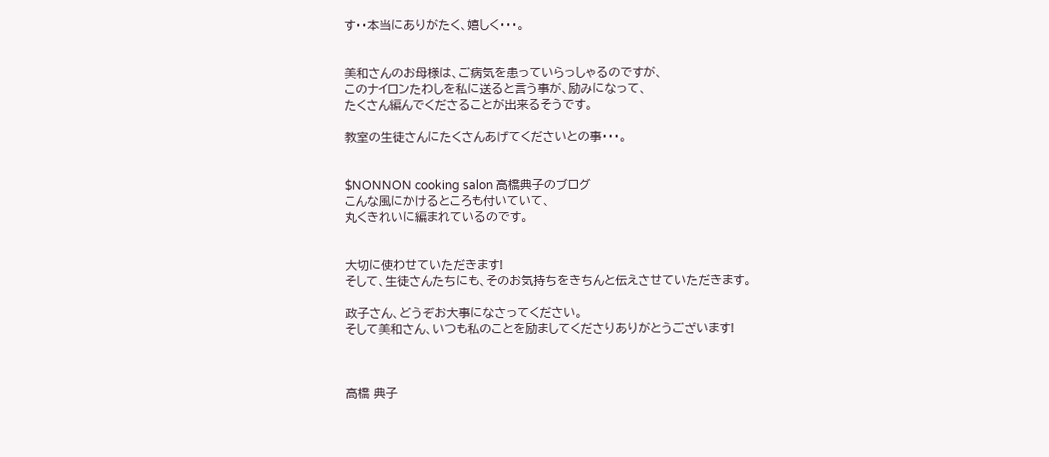す・・本当にありがたく、嬉しく・・・。


美和さんのお母様は、ご病気を患っていらっしゃるのですが、
このナイロンたわしを私に送ると言う事が、励みになって、
たくさん編んでくださることが出来るそうです。

教室の生徒さんにたくさんあげてくださいとの事・・・。


$NONNON cooking salon 高橋典子のブログ
こんな風にかけるところも付いていて、
丸くきれいに編まれているのです。


大切に使わせていただきます!
そして、生徒さんたちにも、そのお気持ちをきちんと伝えさせていただきます。

政子さん、どうぞお大事になさってください。
そして美和さん、いつも私のことを励ましてくださりありがとうございます!



高橋 典子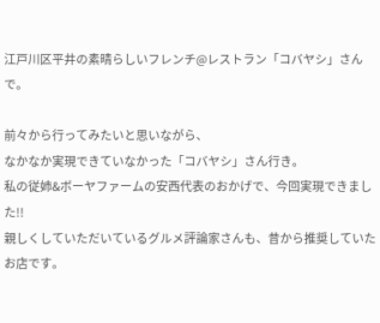江戸川区平井の素晴らしいフレンチ@レストラン「コバヤシ」さんで。

前々から行ってみたいと思いながら、
なかなか実現できていなかった「コバヤシ」さん行き。
私の従姉&ボーヤファームの安西代表のおかげで、今回実現できました!!
親しくしていただいているグルメ評論家さんも、昔から推奨していたお店です。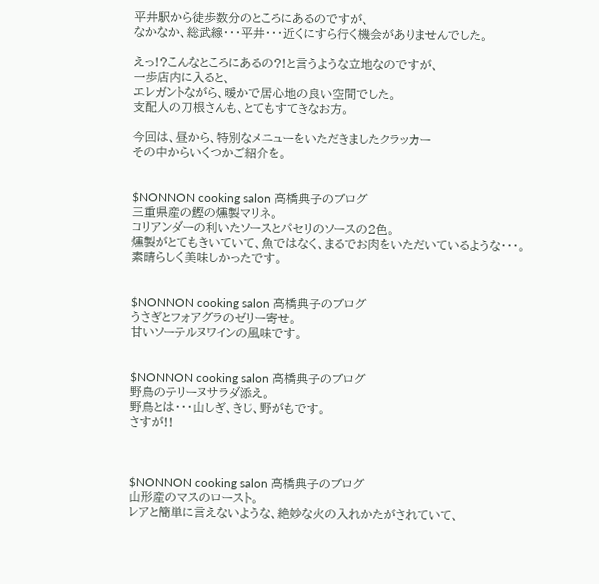平井駅から徒歩数分のところにあるのですが、
なかなか、総武線・・・平井・・・近くにすら行く機会がありませんでした。

えっ!?こんなところにあるの?!と言うような立地なのですが、
一歩店内に入ると、
エレガントながら、暖かで居心地の良い空間でした。
支配人の刀根さんも、とてもすてきなお方。

今回は、昼から、特別なメニューをいただきましたクラッカー
その中からいくつかご紹介を。


$NONNON cooking salon 高橋典子のブログ
三重県産の鰹の燻製マリネ。
コリアンダーの利いたソースとパセリのソースの2色。
燻製がとてもきいていて、魚ではなく、まるでお肉をいただいているような・・・。
素晴らしく美味しかったです。


$NONNON cooking salon 高橋典子のブログ
うさぎとフォアグラのゼリー寄せ。
甘いソーテルヌワインの風味です。


$NONNON cooking salon 高橋典子のブログ
野鳥のテリーヌサラダ添え。
野鳥とは・・・山しぎ、きじ、野がもです。
さすが!!



$NONNON cooking salon 高橋典子のブログ
山形産のマスのロースト。
レアと簡単に言えないような、絶妙な火の入れかたがされていて、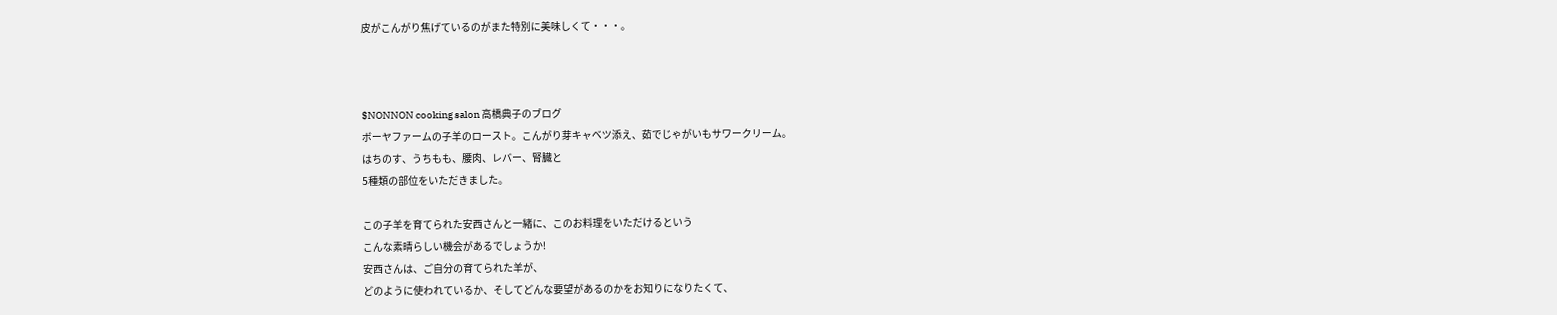皮がこんがり焦げているのがまた特別に美味しくて・・・。



$NONNON cooking salon 高橋典子のブログ
ボーヤファームの子羊のロースト。こんがり芽キャベツ添え、茹でじゃがいもサワークリーム。
はちのす、うちもも、腰肉、レバー、腎臓と
5種類の部位をいただきました。

この子羊を育てられた安西さんと一緒に、このお料理をいただけるという
こんな素晴らしい機会があるでしょうか!
安西さんは、ご自分の育てられた羊が、
どのように使われているか、そしてどんな要望があるのかをお知りになりたくて、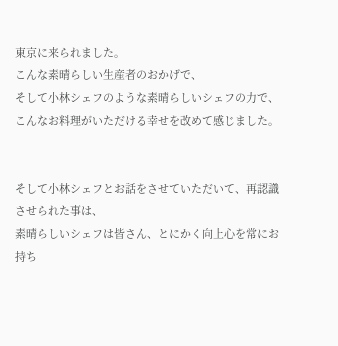東京に来られました。
こんな素晴らしい生産者のおかげで、
そして小林シェフのような素晴らしいシェフの力で、
こんなお料理がいただける幸せを改めて感じました。


そして小林シェフとお話をさせていただいて、再認識させられた事は、
素晴らしいシェフは皆さん、とにかく向上心を常にお持ち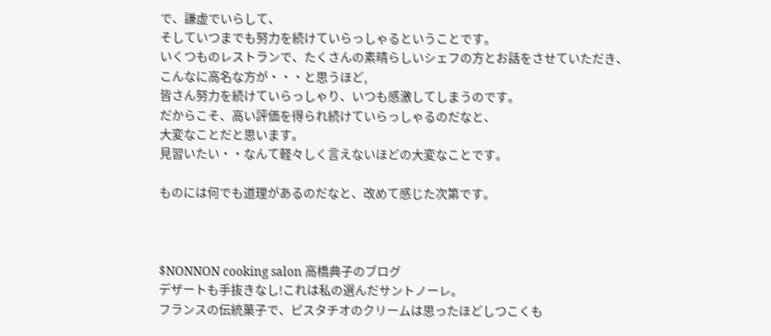で、謙虚でいらして、
そしていつまでも努力を続けていらっしゃるということです。
いくつものレストランで、たくさんの素晴らしいシェフの方とお話をさせていただき、
こんなに高名な方が・・・と思うほど,
皆さん努力を続けていらっしゃり、いつも感激してしまうのです。
だからこそ、高い評価を得られ続けていらっしゃるのだなと、
大変なことだと思います。
見習いたい・・なんて軽々しく言えないほどの大変なことです。

ものには何でも道理があるのだなと、改めて感じた次第です。



$NONNON cooking salon 高橋典子のブログ
デザートも手抜きなし!これは私の選んだサントノーレ。
フランスの伝統菓子で、ピスタチオのクリームは思ったほどしつこくも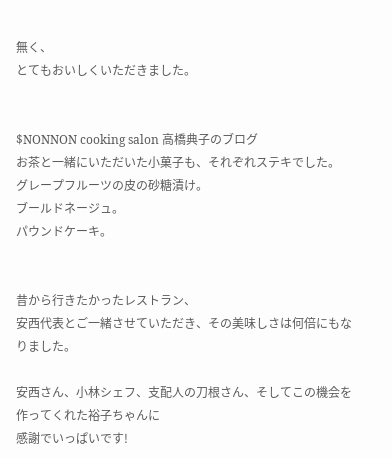無く、
とてもおいしくいただきました。


$NONNON cooking salon 高橋典子のブログ
お茶と一緒にいただいた小菓子も、それぞれステキでした。
グレープフルーツの皮の砂糖漬け。
ブールドネージュ。
パウンドケーキ。


昔から行きたかったレストラン、
安西代表とご一緒させていただき、その美味しさは何倍にもなりました。

安西さん、小林シェフ、支配人の刀根さん、そしてこの機会を作ってくれた裕子ちゃんに
感謝でいっぱいです!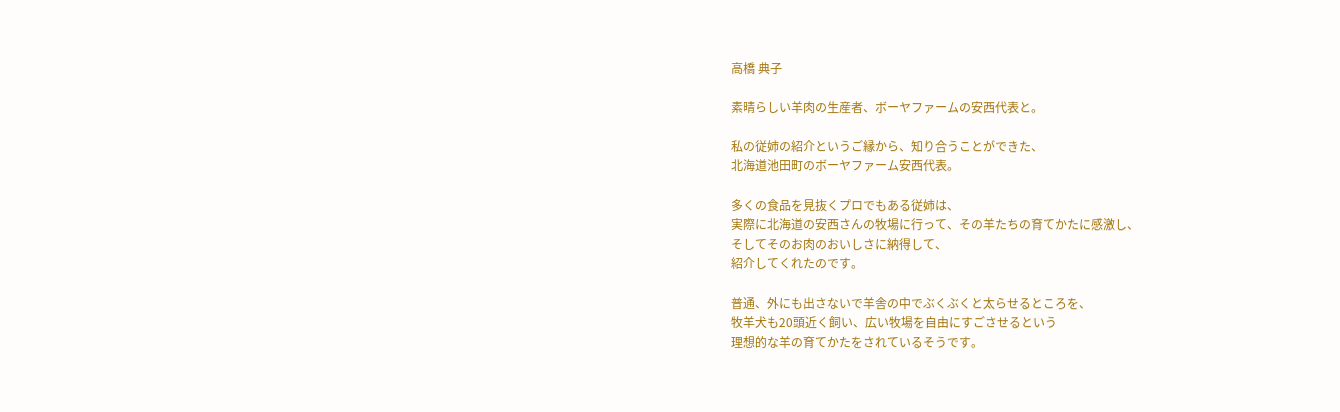高橋 典子

素晴らしい羊肉の生産者、ボーヤファームの安西代表と。

私の従姉の紹介というご縁から、知り合うことができた、
北海道池田町のボーヤファーム安西代表。

多くの食品を見抜くプロでもある従姉は、
実際に北海道の安西さんの牧場に行って、その羊たちの育てかたに感激し、
そしてそのお肉のおいしさに納得して、
紹介してくれたのです。

普通、外にも出さないで羊舎の中でぶくぶくと太らせるところを、
牧羊犬も20頭近く飼い、広い牧場を自由にすごさせるという
理想的な羊の育てかたをされているそうです。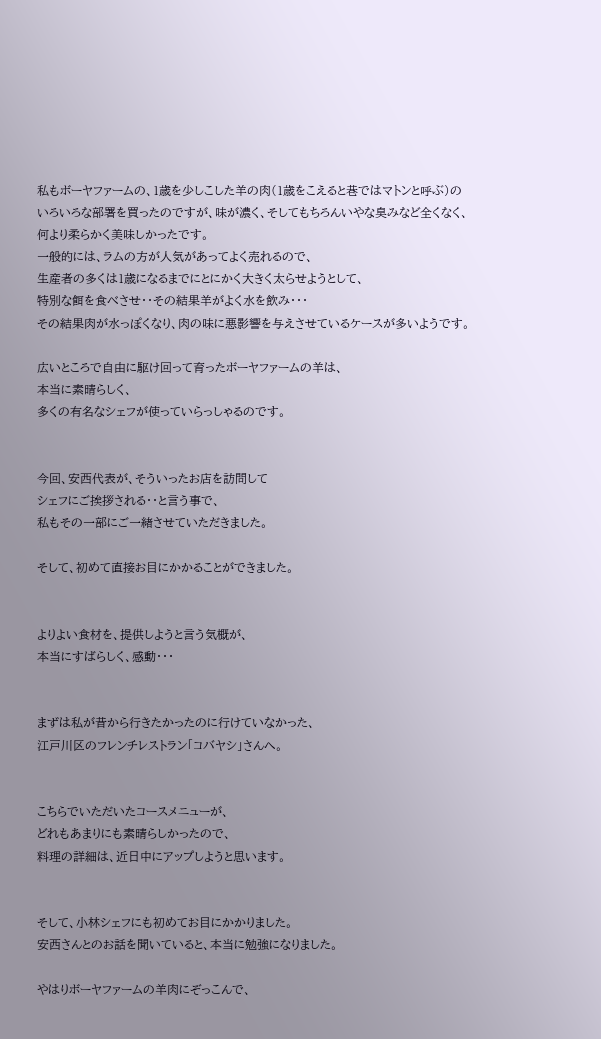私もボーヤファームの、1歳を少しこした羊の肉(1歳をこえると巷ではマトンと呼ぶ)の
いろいろな部署を買ったのですが、味が濃く、そしてもちろんいやな臭みなど全くなく、
何より柔らかく美味しかったです。
一般的には、ラムの方が人気があってよく売れるので、
生産者の多くは1歳になるまでにとにかく大きく太らせようとして、
特別な餌を食べさせ・・その結果羊がよく水を飲み・・・
その結果肉が水っぽくなり、肉の味に悪影響を与えさせているケースが多いようです。

広いところで自由に駆け回って育ったボーヤファームの羊は、
本当に素晴らしく、
多くの有名なシェフが使っていらっしゃるのです。


今回、安西代表が、そういったお店を訪問して
シェフにご挨拶される・・と言う事で、
私もその一部にご一緒させていただきました。

そして、初めて直接お目にかかることができました。


よりよい食材を、提供しようと言う気概が、
本当にすばらしく、感動・・・


まずは私が昔から行きたかったのに行けていなかった、
江戸川区のフレンチレストラン「コバヤシ」さんへ。


こちらでいただいたコースメニューが、
どれもあまりにも素晴らしかったので、
料理の詳細は、近日中にアップしようと思います。


そして、小林シェフにも初めてお目にかかりました。
安西さんとのお話を聞いていると、本当に勉強になりました。

やはりボーヤファームの羊肉にぞっこんで、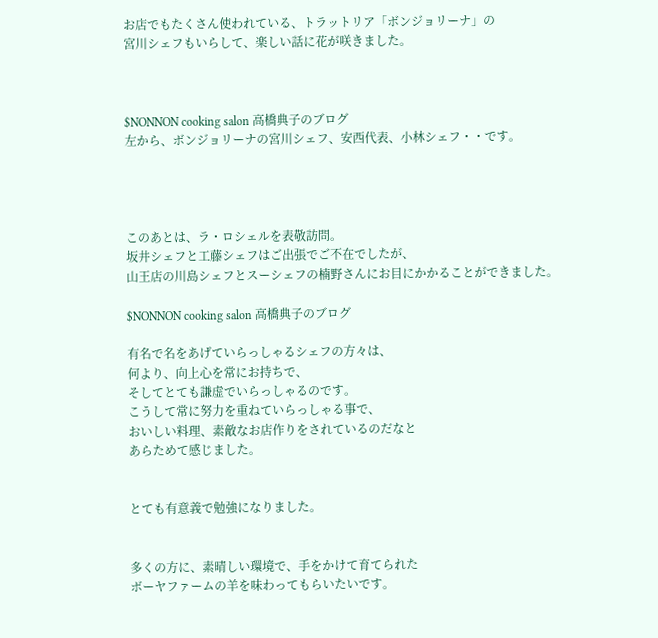お店でもたくさん使われている、トラットリア「ボンジョリーナ」の
宮川シェフもいらして、楽しい話に花が咲きました。



$NONNON cooking salon 高橋典子のブログ
左から、ボンジョリーナの宮川シェフ、安西代表、小林シェフ・・です。




このあとは、ラ・ロシェルを表敬訪問。
坂井シェフと工藤シェフはご出張でご不在でしたが、
山王店の川島シェフとスーシェフの楠野さんにお目にかかることができました。

$NONNON cooking salon 高橋典子のブログ

有名で名をあげていらっしゃるシェフの方々は、
何より、向上心を常にお持ちで、
そしてとても謙虚でいらっしゃるのです。
こうして常に努力を重ねていらっしゃる事で、
おいしい料理、素敵なお店作りをされているのだなと
あらためて感じました。


とても有意義で勉強になりました。


多くの方に、素晴しい環境で、手をかけて育てられた
ボーヤファームの羊を味わってもらいたいです。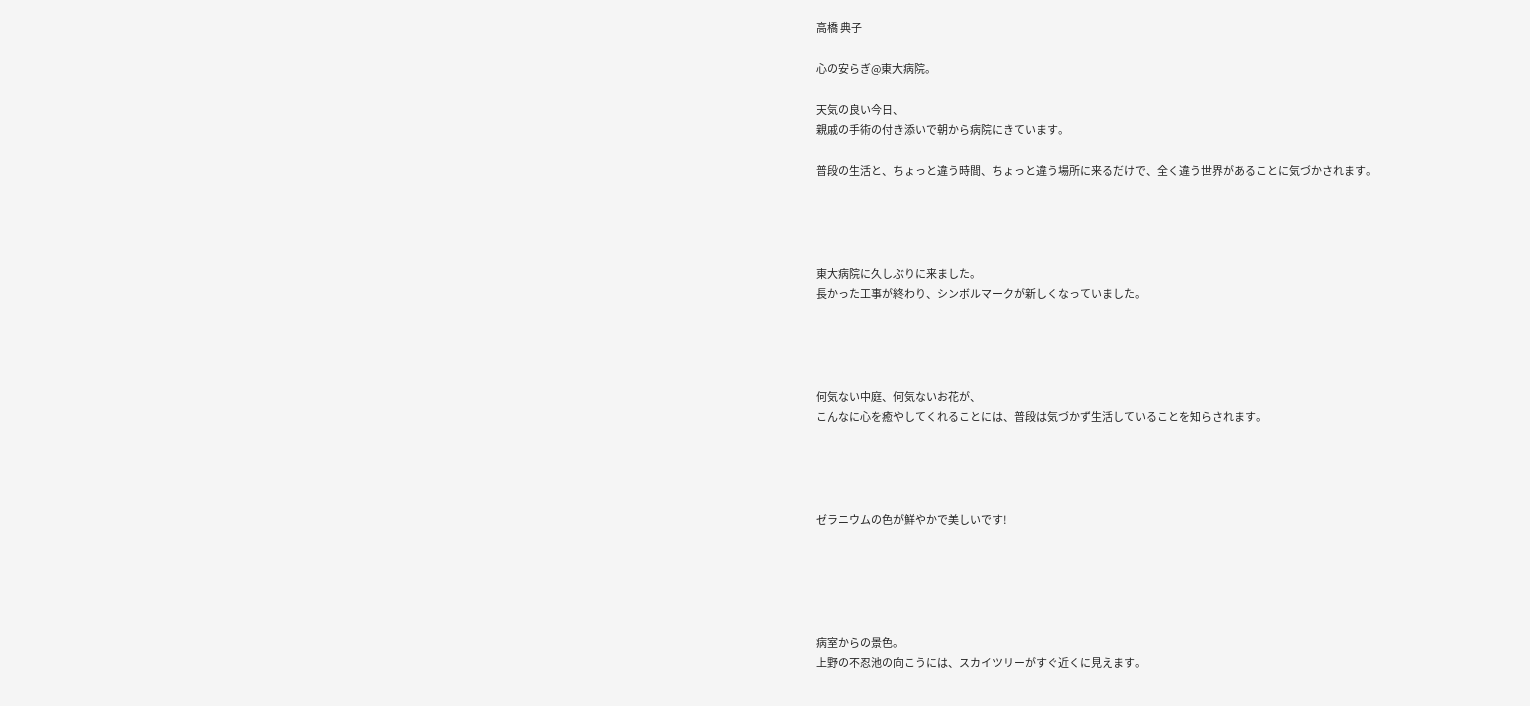高橋 典子

心の安らぎ@東大病院。

天気の良い今日、
親戚の手術の付き添いで朝から病院にきています。

普段の生活と、ちょっと違う時間、ちょっと違う場所に来るだけで、全く違う世界があることに気づかされます。




東大病院に久しぶりに来ました。
長かった工事が終わり、シンボルマークが新しくなっていました。




何気ない中庭、何気ないお花が、
こんなに心を癒やしてくれることには、普段は気づかず生活していることを知らされます。




ゼラニウムの色が鮮やかで美しいです!





病室からの景色。
上野の不忍池の向こうには、スカイツリーがすぐ近くに見えます。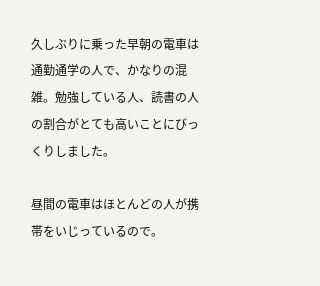久しぶりに乗った早朝の電車は通勤通学の人で、かなりの混雑。勉強している人、読書の人の割合がとても高いことにびっくりしました。

昼間の電車はほとんどの人が携帯をいじっているので。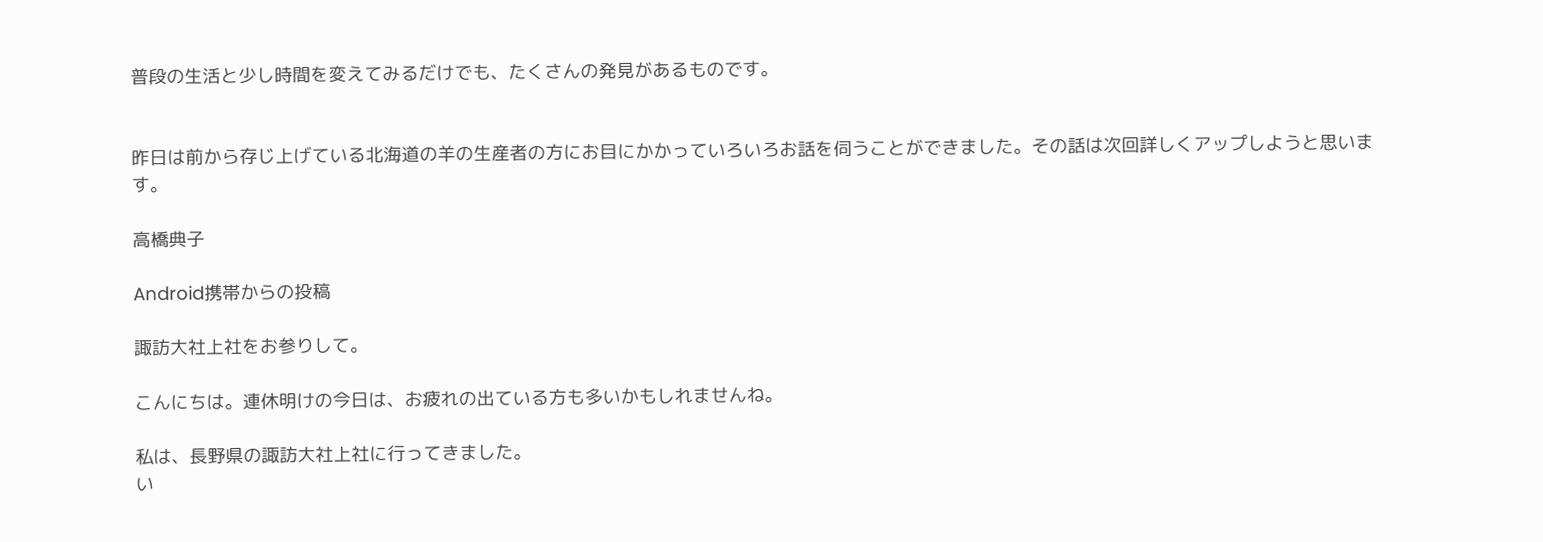普段の生活と少し時間を変えてみるだけでも、たくさんの発見があるものです。


昨日は前から存じ上げている北海道の羊の生産者の方にお目にかかっていろいろお話を伺うことができました。その話は次回詳しくアップしようと思います。

高橋典子

Android携帯からの投稿

諏訪大社上社をお参りして。

こんにちは。連休明けの今日は、お疲れの出ている方も多いかもしれませんね。

私は、長野県の諏訪大社上社に行ってきました。
い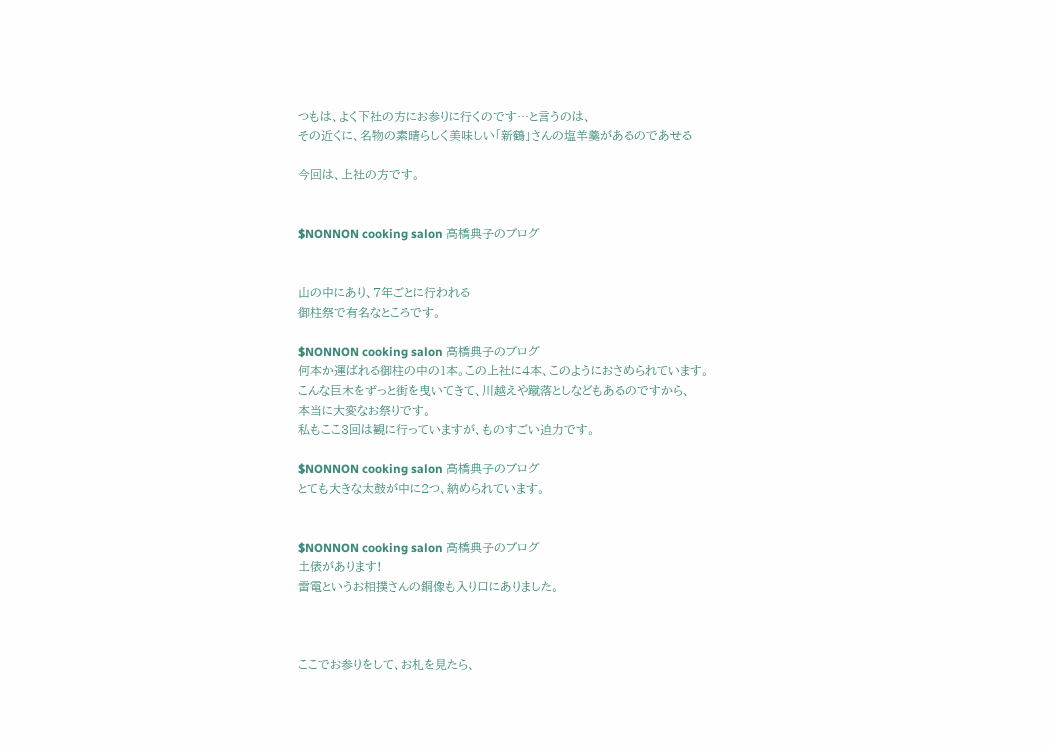つもは、よく下社の方にお参りに行くのです…と言うのは、
その近くに、名物の素晴らしく美味しい「新鶴」さんの塩羊羹があるのであせる

今回は、上社の方です。


$NONNON cooking salon 高橋典子のブログ


山の中にあり、7年ごとに行われる
御柱祭で有名なところです。

$NONNON cooking salon 高橋典子のブログ
何本か運ばれる御柱の中の1本。この上社に4本、このようにおさめられています。
こんな巨木をずっと街を曳いてきて、川越えや蹴落としなどもあるのですから、
本当に大変なお祭りです。
私もここ3回は観に行っていますが、ものすごい迫力です。

$NONNON cooking salon 高橋典子のブログ
とても大きな太鼓が中に2つ、納められています。


$NONNON cooking salon 高橋典子のブログ
土俵があります!
雷電というお相撲さんの銅像も入り口にありました。



ここでお参りをして、お札を見たら、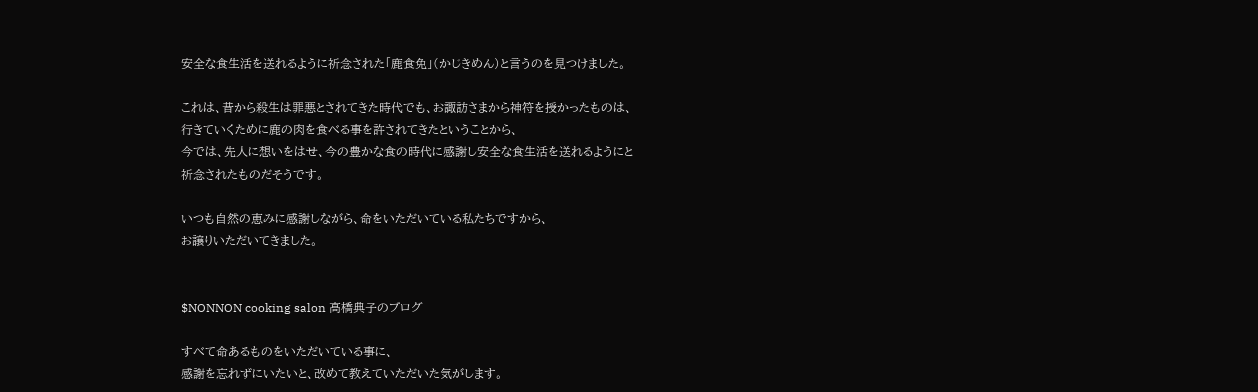安全な食生活を送れるように祈念された「鹿食免」(かじきめん)と言うのを見つけました。

これは、昔から殺生は罪悪とされてきた時代でも、お諏訪さまから神符を授かったものは、
行きていくために鹿の肉を食べる事を許されてきたということから、
今では、先人に想いをはせ、今の豊かな食の時代に感謝し安全な食生活を送れるようにと
祈念されたものだそうです。

いつも自然の恵みに感謝しながら、命をいただいている私たちですから、
お譲りいただいてきました。


$NONNON cooking salon 高橋典子のブログ

すべて命あるものをいただいている事に、
感謝を忘れずにいたいと、改めて教えていただいた気がします。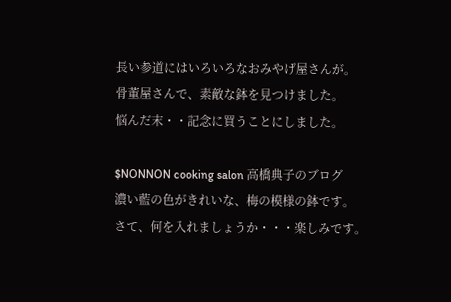長い参道にはいろいろなおみやげ屋さんが。
骨董屋さんで、素敵な鉢を見つけました。
悩んだ末・・記念に買うことにしました。

$NONNON cooking salon 高橋典子のブログ
濃い藍の色がきれいな、梅の模様の鉢です。
さて、何を入れましょうか・・・楽しみです。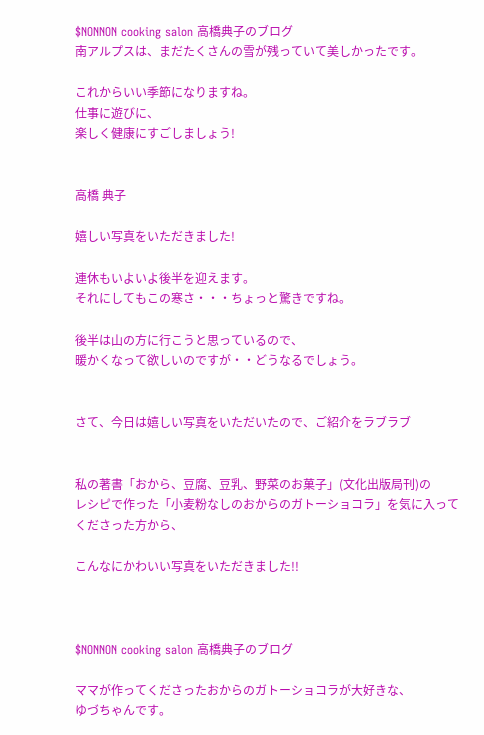$NONNON cooking salon 高橋典子のブログ
南アルプスは、まだたくさんの雪が残っていて美しかったです。

これからいい季節になりますね。
仕事に遊びに、
楽しく健康にすごしましょう!


高橋 典子

嬉しい写真をいただきました!

連休もいよいよ後半を迎えます。
それにしてもこの寒さ・・・ちょっと驚きですね。

後半は山の方に行こうと思っているので、
暖かくなって欲しいのですが・・どうなるでしょう。


さて、今日は嬉しい写真をいただいたので、ご紹介をラブラブ


私の著書「おから、豆腐、豆乳、野菜のお菓子」(文化出版局刊)の
レシピで作った「小麦粉なしのおからのガトーショコラ」を気に入ってくださった方から、

こんなにかわいい写真をいただきました!!



$NONNON cooking salon 高橋典子のブログ

ママが作ってくださったおからのガトーショコラが大好きな、
ゆづちゃんです。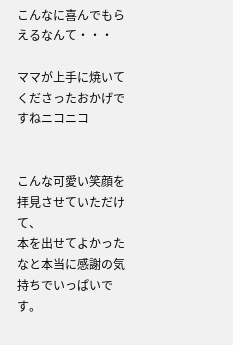こんなに喜んでもらえるなんて・・・

ママが上手に焼いてくださったおかげですねニコニコ


こんな可愛い笑顔を拝見させていただけて、
本を出せてよかったなと本当に感謝の気持ちでいっぱいです。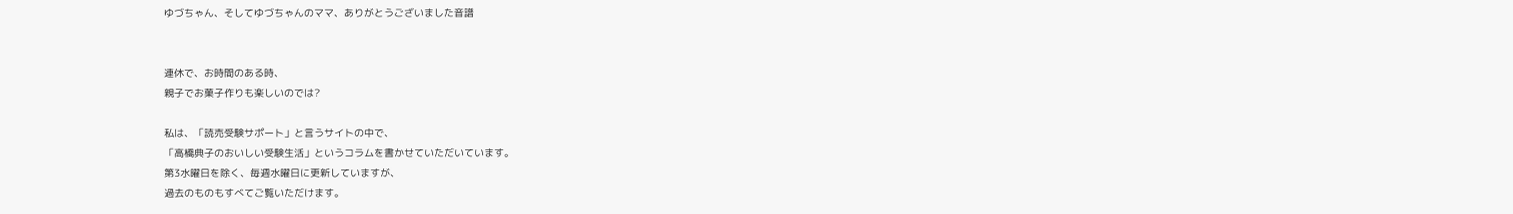ゆづちゃん、そしてゆづちゃんのママ、ありがとうございました音譜


連休で、お時間のある時、
親子でお菓子作りも楽しいのでは?

私は、「読売受験サポート」と言うサイトの中で、
「高橋典子のおいしい受験生活」というコラムを書かせていただいています。
第3水曜日を除く、毎週水曜日に更新していますが、
過去のものもすべてご覧いただけます。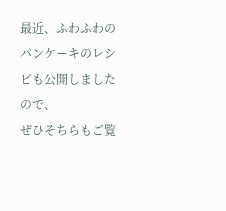最近、ふわふわのパンケーキのレシピも公開しましたので、
ぜひそちらもご覧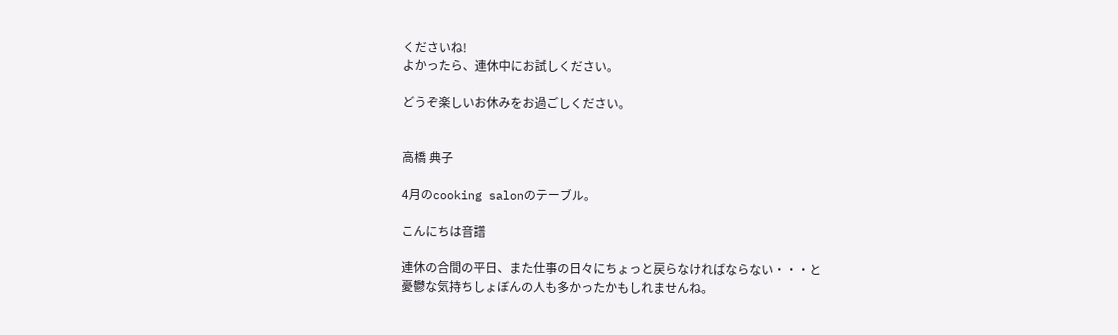くださいね!
よかったら、連休中にお試しください。

どうぞ楽しいお休みをお過ごしください。


高橋 典子

4月のcooking salonのテーブル。

こんにちは音譜

連休の合間の平日、また仕事の日々にちょっと戻らなければならない・・・と
憂鬱な気持ちしょぼんの人も多かったかもしれませんね。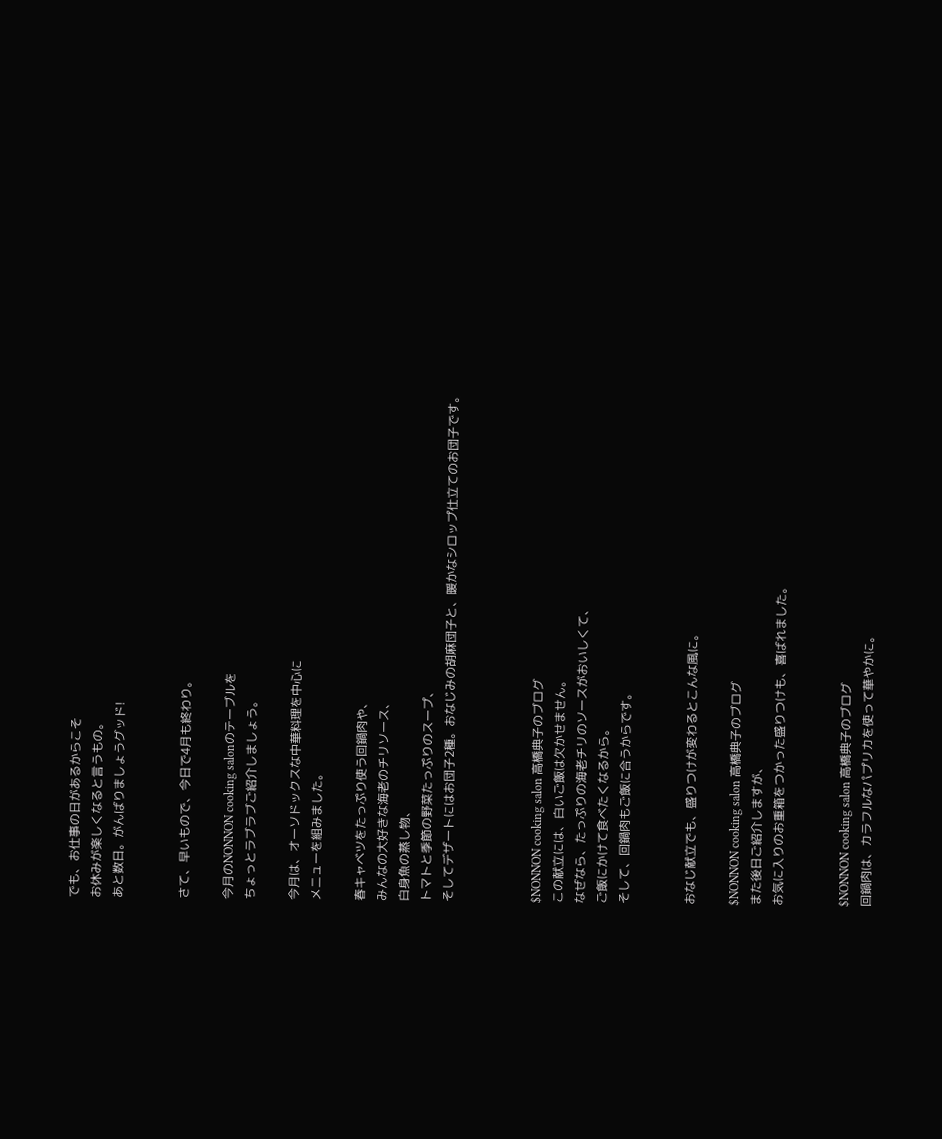でも、お仕事の日があるからこそ
お休みが楽しくなると言うもの。
あと数日。がんばりましょうグッド!


さて、早いもので、今日で4月も終わり。

今月のNONNON cooking salonのテーブルを
ちょっとラブラブご紹介しましょう。

今月は、オーソドックスな中華料理を中心に
メニューを組みました。

春キャベツをたっぷり使う回鍋肉や、
みんなの大好きな海老のチリソース、
白身魚の蒸し物、
トマトと季節の野菜たっぷりのスープ、
そしてデザートにはお団子2種。おなじみの胡麻団子と、暖かなシロップ仕立てのお団子です。



$NONNON cooking salon 高橋典子のブログ
この献立には、白いご飯は欠かせません。
なぜなら、たっぷりの海老チリのソースがおいしくて、
ご飯にかけて食べたくなるから。
そして、回鍋肉もご飯に合うからです。


おなじ献立でも、盛りつけが変わるとこんな風に。

$NONNON cooking salon 高橋典子のブログ
また後日ご紹介しますが、
お気に入りのお重箱をつかった盛りつけも、喜ばれました。


$NONNON cooking salon 高橋典子のブログ
回鍋肉は、カラフルなパプリカを使って華やかに。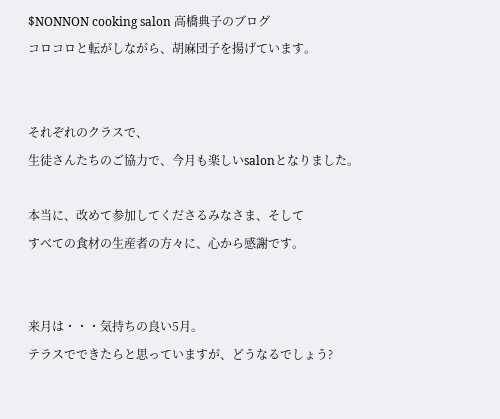$NONNON cooking salon 高橋典子のブログ
コロコロと転がしながら、胡麻団子を揚げています。


それぞれのクラスで、
生徒さんたちのご協力で、今月も楽しいsalonとなりました。

本当に、改めて参加してくださるみなさま、そして
すべての食材の生産者の方々に、心から感謝です。


来月は・・・気持ちの良い5月。
テラスでできたらと思っていますが、どうなるでしょう?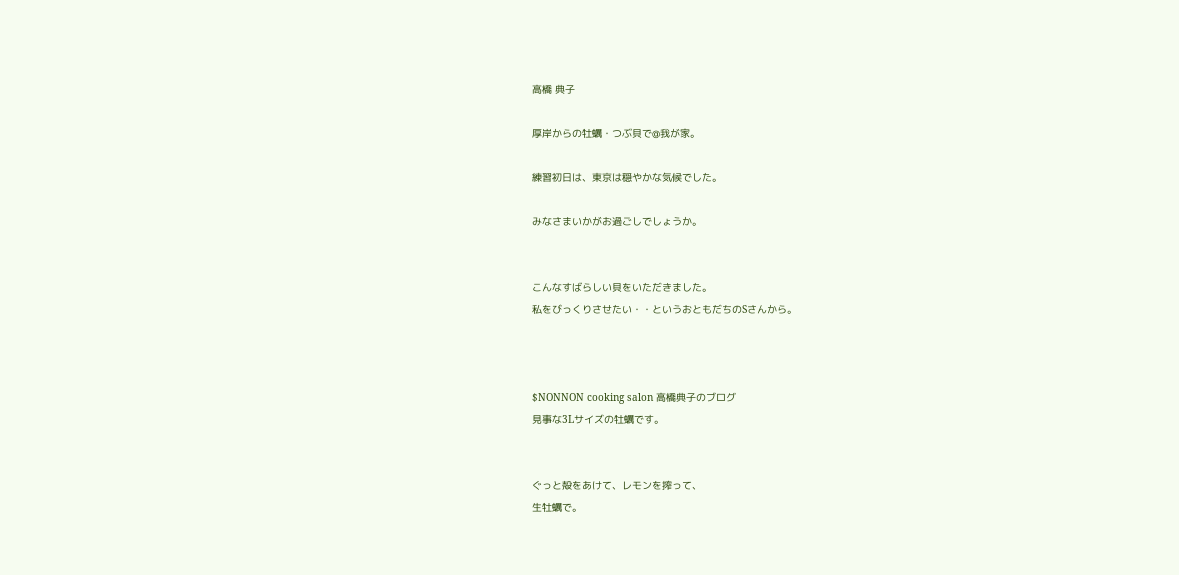高橋 典子

厚岸からの牡蠣・つぶ貝で@我が家。

練習初日は、東京は穏やかな気候でした。

みなさまいかがお過ごしでしょうか。


こんなすばらしい貝をいただきました。
私をびっくりさせたい・・というおともだちのSさんから。



$NONNON cooking salon 高橋典子のブログ
見事な3Lサイズの牡蠣です。


ぐっと殻をあけて、レモンを搾って、
生牡蠣で。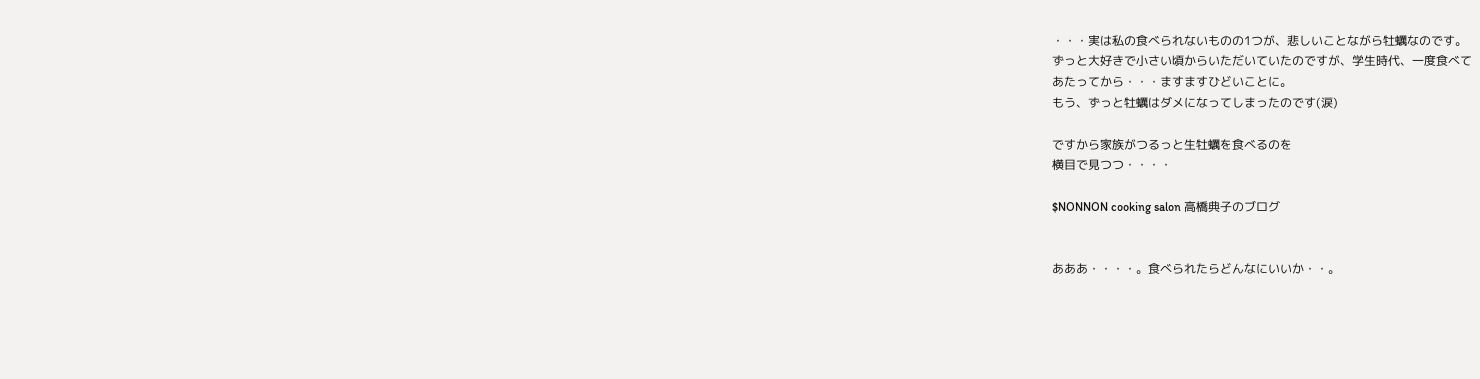・・・実は私の食べられないものの1つが、悲しいことながら牡蠣なのです。
ずっと大好きで小さい頃からいただいていたのですが、学生時代、一度食べて
あたってから・・・ますますひどいことに。
もう、ずっと牡蠣はダメになってしまったのです(涙)

ですから家族がつるっと生牡蠣を食べるのを
横目で見つつ・・・・

$NONNON cooking salon 高橋典子のブログ


あああ・・・・。食べられたらどんなにいいか・・。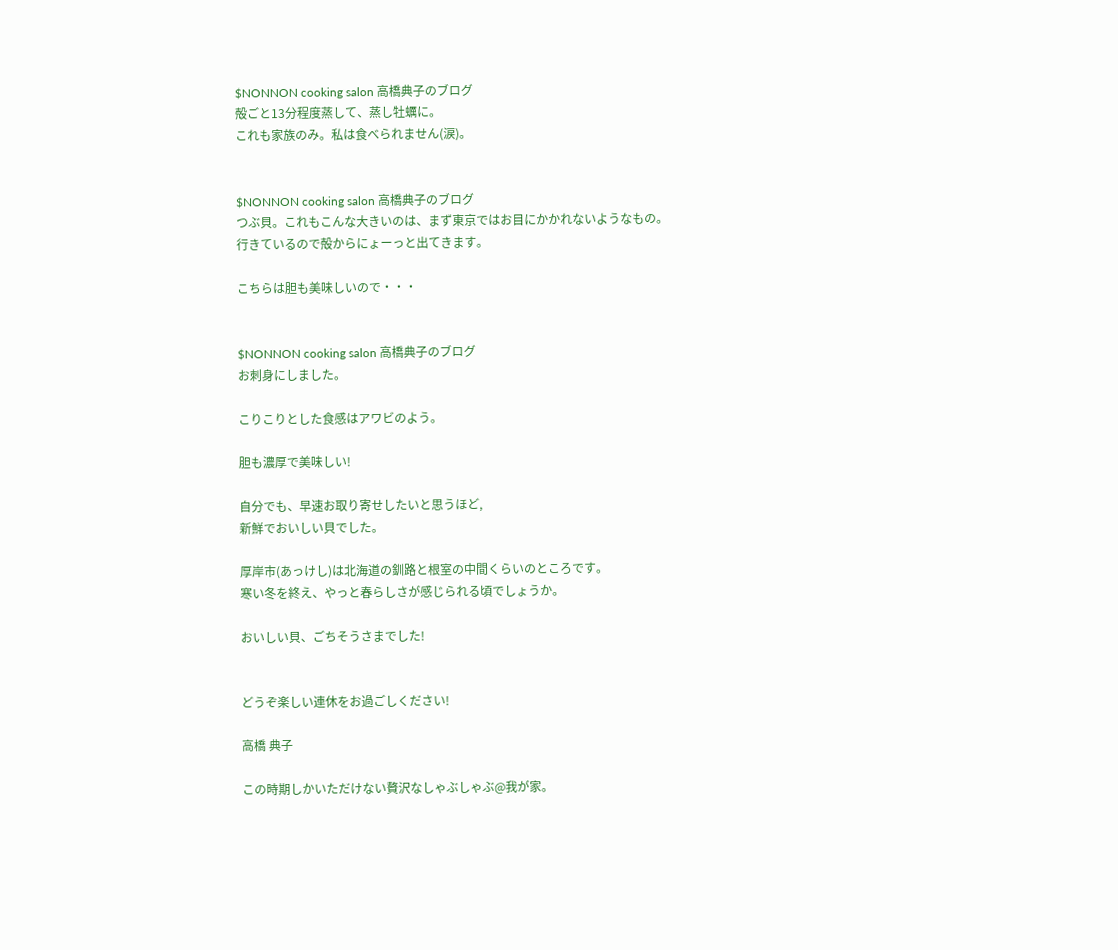$NONNON cooking salon 高橋典子のブログ
殻ごと13分程度蒸して、蒸し牡蠣に。
これも家族のみ。私は食べられません(涙)。


$NONNON cooking salon 高橋典子のブログ
つぶ貝。これもこんな大きいのは、まず東京ではお目にかかれないようなもの。
行きているので殻からにょーっと出てきます。

こちらは胆も美味しいので・・・


$NONNON cooking salon 高橋典子のブログ
お刺身にしました。

こりこりとした食感はアワビのよう。

胆も濃厚で美味しい!

自分でも、早速お取り寄せしたいと思うほど,
新鮮でおいしい貝でした。

厚岸市(あっけし)は北海道の釧路と根室の中間くらいのところです。
寒い冬を終え、やっと春らしさが感じられる頃でしょうか。

おいしい貝、ごちそうさまでした!


どうぞ楽しい連休をお過ごしください!

高橋 典子

この時期しかいただけない贅沢なしゃぶしゃぶ@我が家。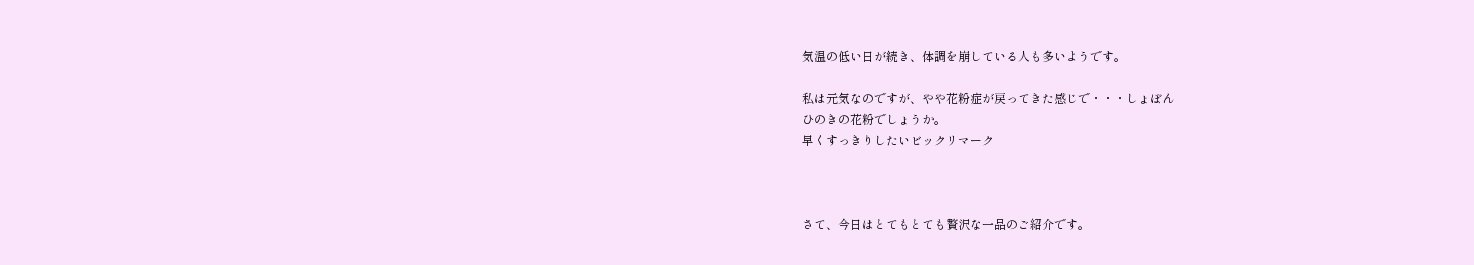気温の低い日が続き、体調を崩している人も多いようです。

私は元気なのですが、やや花粉症が戻ってきた感じで・・・しょぼん
ひのきの花粉でしょうか。
早くすっきりしたいビックリマーク



さて、今日はとてもとても贅沢な一品のご紹介です。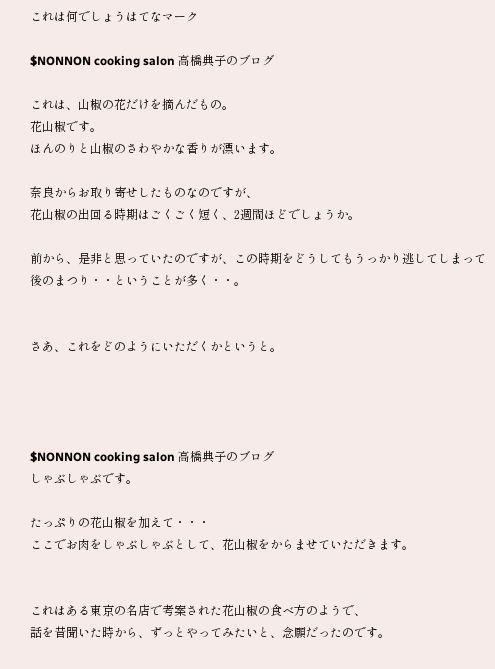これは何でしょうはてなマーク

$NONNON cooking salon 高橋典子のブログ

これは、山椒の花だけを摘んだもの。
花山椒です。
ほんのりと山椒のさわやかな香りが漂います。

奈良からお取り寄せしたものなのですが、
花山椒の出回る時期はごくごく短く、2週間ほどでしょうか。

前から、是非と思っていたのですが、この時期をどうしてもうっかり逃してしまって
後のまつり・・ということが多く・・。


さあ、これをどのようにいただくかというと。




$NONNON cooking salon 高橋典子のブログ
しゃぶしゃぶです。

たっぷりの花山椒を加えて・・・
ここでお肉をしゃぶしゃぶとして、花山椒をからませていただきます。


これはある東京の名店で考案された花山椒の食べ方のようで、
話を昔聞いた時から、ずっとやってみたいと、念願だったのです。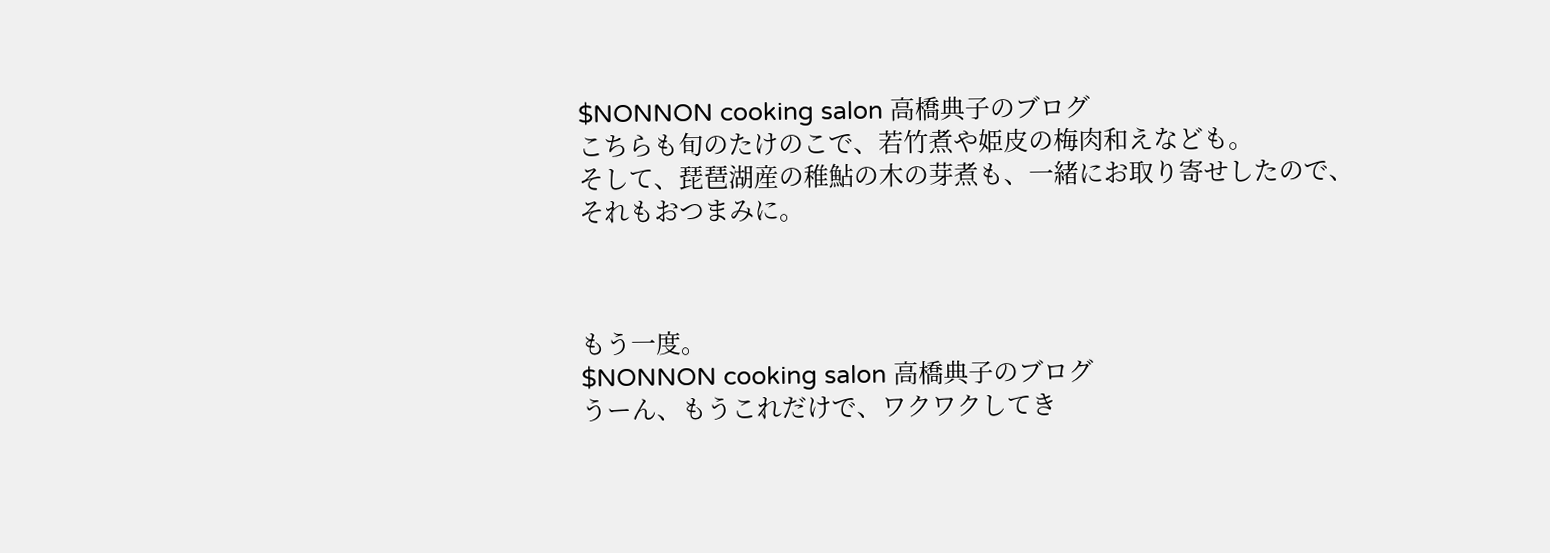$NONNON cooking salon 高橋典子のブログ
こちらも旬のたけのこで、若竹煮や姫皮の梅肉和えなども。
そして、琵琶湖産の稚鮎の木の芽煮も、一緒にお取り寄せしたので、
それもおつまみに。



もう一度。
$NONNON cooking salon 高橋典子のブログ
うーん、もうこれだけで、ワクワクしてき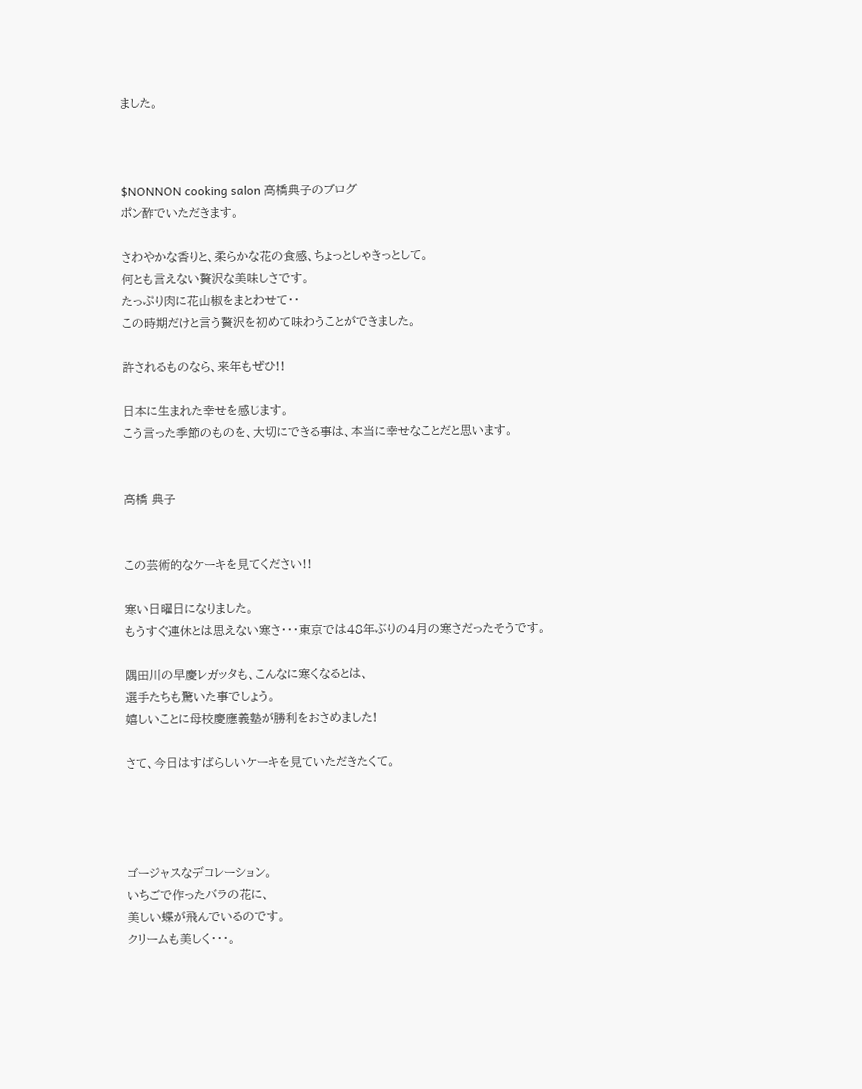ました。



$NONNON cooking salon 高橋典子のブログ
ポン酢でいただきます。

さわやかな香りと、柔らかな花の食感、ちょっとしゃきっとして。
何とも言えない贅沢な美味しさです。
たっぷり肉に花山椒をまとわせて・・
この時期だけと言う贅沢を初めて味わうことができました。

許されるものなら、来年もぜひ!!

日本に生まれた幸せを感じます。
こう言った季節のものを、大切にできる事は、本当に幸せなことだと思います。


高橋 典子


この芸術的なケーキを見てください!!

寒い日曜日になりました。
もうすぐ連休とは思えない寒さ・・・東京では48年ぶりの4月の寒さだったそうです。

隅田川の早慶レガッタも、こんなに寒くなるとは、
選手たちも驚いた事でしょう。
嬉しいことに母校慶應義塾が勝利をおさめました!

さて、今日はすばらしいケーキを見ていただきたくて。




ゴージャスなデコレーション。
いちごで作ったバラの花に、
美しい蝶が飛んでいるのです。
クリームも美しく・・・。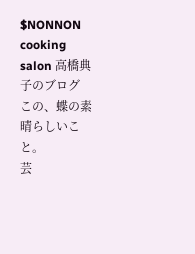$NONNON cooking salon 高橋典子のブログ
この、蝶の素晴らしいこと。
芸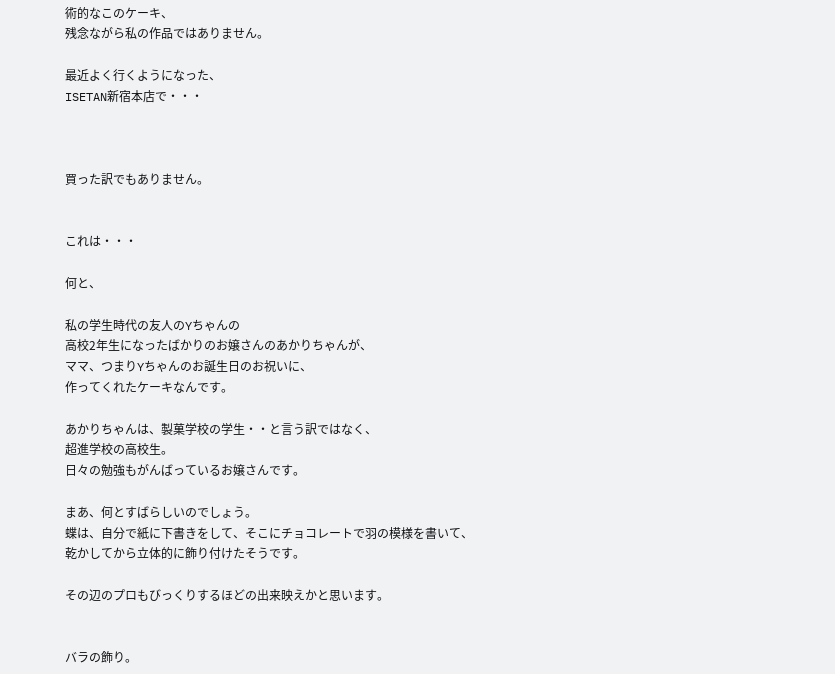術的なこのケーキ、
残念ながら私の作品ではありません。

最近よく行くようになった、
ISETAN新宿本店で・・・



買った訳でもありません。


これは・・・

何と、

私の学生時代の友人のYちゃんの
高校2年生になったばかりのお嬢さんのあかりちゃんが、
ママ、つまりYちゃんのお誕生日のお祝いに、
作ってくれたケーキなんです。

あかりちゃんは、製菓学校の学生・・と言う訳ではなく、
超進学校の高校生。
日々の勉強もがんばっているお嬢さんです。

まあ、何とすばらしいのでしょう。
蝶は、自分で紙に下書きをして、そこにチョコレートで羽の模様を書いて、
乾かしてから立体的に飾り付けたそうです。

その辺のプロもびっくりするほどの出来映えかと思います。


バラの飾り。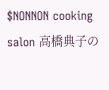$NONNON cooking salon 高橋典子の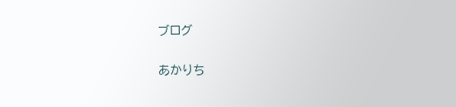ブログ

あかりち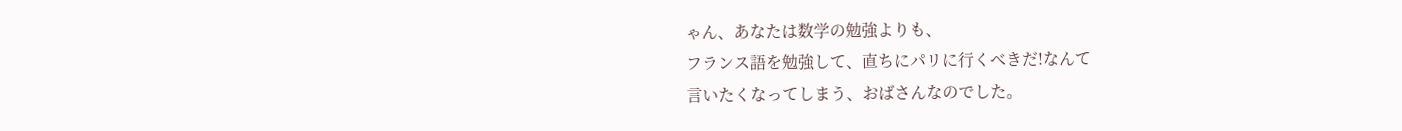ゃん、あなたは数学の勉強よりも、
フランス語を勉強して、直ちにパリに行くべきだ!なんて
言いたくなってしまう、おばさんなのでした。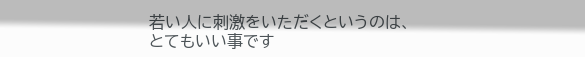若い人に刺激をいただくというのは、
とてもいい事です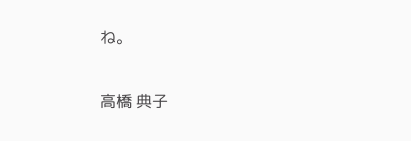ね。

高橋 典子